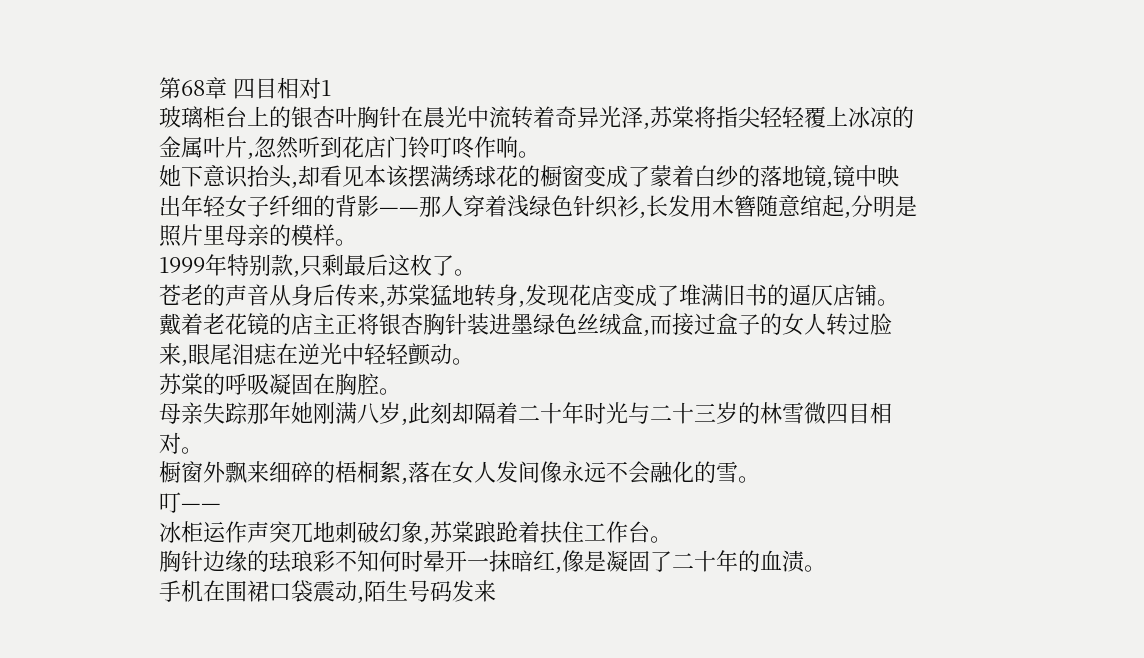第68章 四目相对1
玻璃柜台上的银杏叶胸针在晨光中流转着奇异光泽,苏棠将指尖轻轻覆上冰凉的金属叶片,忽然听到花店门铃叮咚作响。
她下意识抬头,却看见本该摆满绣球花的橱窗变成了蒙着白纱的落地镜,镜中映出年轻女子纤细的背影——那人穿着浅绿色针织衫,长发用木簪随意绾起,分明是照片里母亲的模样。
1999年特别款,只剩最后这枚了。
苍老的声音从身后传来,苏棠猛地转身,发现花店变成了堆满旧书的逼仄店铺。
戴着老花镜的店主正将银杏胸针装进墨绿色丝绒盒,而接过盒子的女人转过脸来,眼尾泪痣在逆光中轻轻颤动。
苏棠的呼吸凝固在胸腔。
母亲失踪那年她刚满八岁,此刻却隔着二十年时光与二十三岁的林雪微四目相对。
橱窗外飘来细碎的梧桐絮,落在女人发间像永远不会融化的雪。
叮——
冰柜运作声突兀地刺破幻象,苏棠踉跄着扶住工作台。
胸针边缘的珐琅彩不知何时晕开一抹暗红,像是凝固了二十年的血渍。
手机在围裙口袋震动,陌生号码发来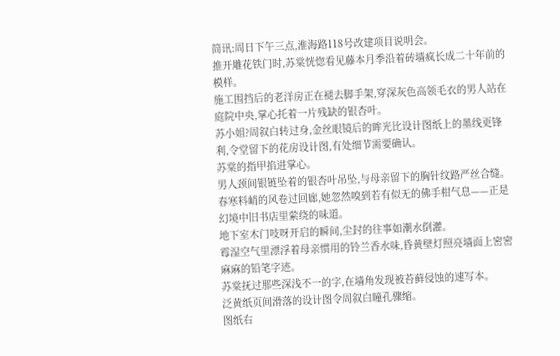简讯:周日下午三点,淮海路118号改建项目说明会。
推开雕花铁门时,苏棠恍惚看见藤本月季沿着砖墙疯长成二十年前的模样。
施工围挡后的老洋房正在褪去脚手架,穿深灰色高领毛衣的男人站在庭院中央,掌心托着一片残缺的银杏叶。
苏小姐?周叙白转过身,金丝眼镜后的眸光比设计图纸上的墨线更锋利,令堂留下的花房设计图,有处细节需要确认。
苏棠的指甲掐进掌心。
男人颈间银链坠着的银杏叶吊坠,与母亲留下的胸针纹路严丝合缝。
春寒料峭的风卷过回廊,她忽然嗅到若有似无的佛手柑气息——正是幻境中旧书店里萦绕的味道。
地下室木门吱呀开启的瞬间,尘封的往事如潮水倒灌。
霉湿空气里漂浮着母亲惯用的铃兰香水味,昏黄壁灯照亮墙面上密密麻麻的铅笔字迹。
苏棠抚过那些深浅不一的字,在墙角发现被苔藓侵蚀的速写本。
泛黄纸页间滑落的设计图令周叙白瞳孔骤缩。
图纸右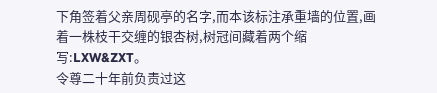下角签着父亲周砚亭的名字,而本该标注承重墙的位置,画着一株枝干交缠的银杏树,树冠间藏着两个缩写:LXW&ZXT。
令尊二十年前负责过这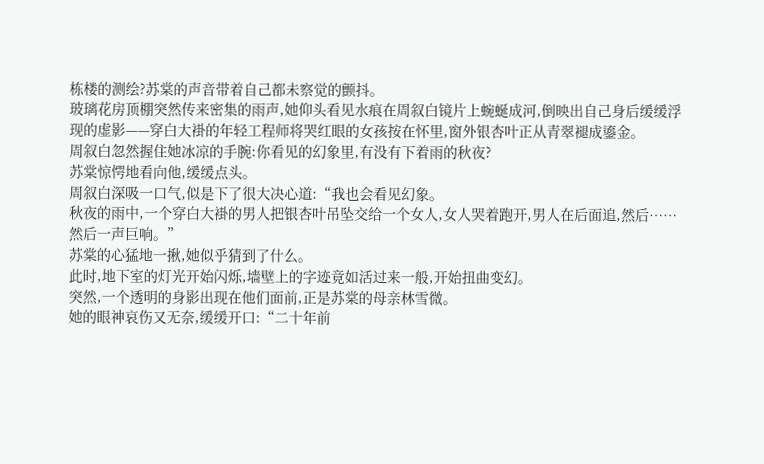栋楼的测绘?苏棠的声音带着自己都未察觉的颤抖。
玻璃花房顶棚突然传来密集的雨声,她仰头看见水痕在周叙白镜片上蜿蜒成河,倒映出自己身后缓缓浮现的虚影——穿白大褂的年轻工程师将哭红眼的女孩按在怀里,窗外银杏叶正从青翠褪成鎏金。
周叙白忽然握住她冰凉的手腕:你看见的幻象里,有没有下着雨的秋夜?
苏棠惊愕地看向他,缓缓点头。
周叙白深吸一口气,似是下了很大决心道:“我也会看见幻象。
秋夜的雨中,一个穿白大褂的男人把银杏叶吊坠交给一个女人,女人哭着跑开,男人在后面追,然后……然后一声巨响。”
苏棠的心猛地一揪,她似乎猜到了什么。
此时,地下室的灯光开始闪烁,墙壁上的字迹竟如活过来一般,开始扭曲变幻。
突然,一个透明的身影出现在他们面前,正是苏棠的母亲林雪微。
她的眼神哀伤又无奈,缓缓开口:“二十年前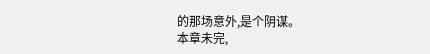的那场意外,是个阴谋。
本章未完,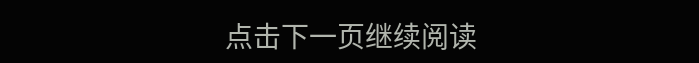点击下一页继续阅读